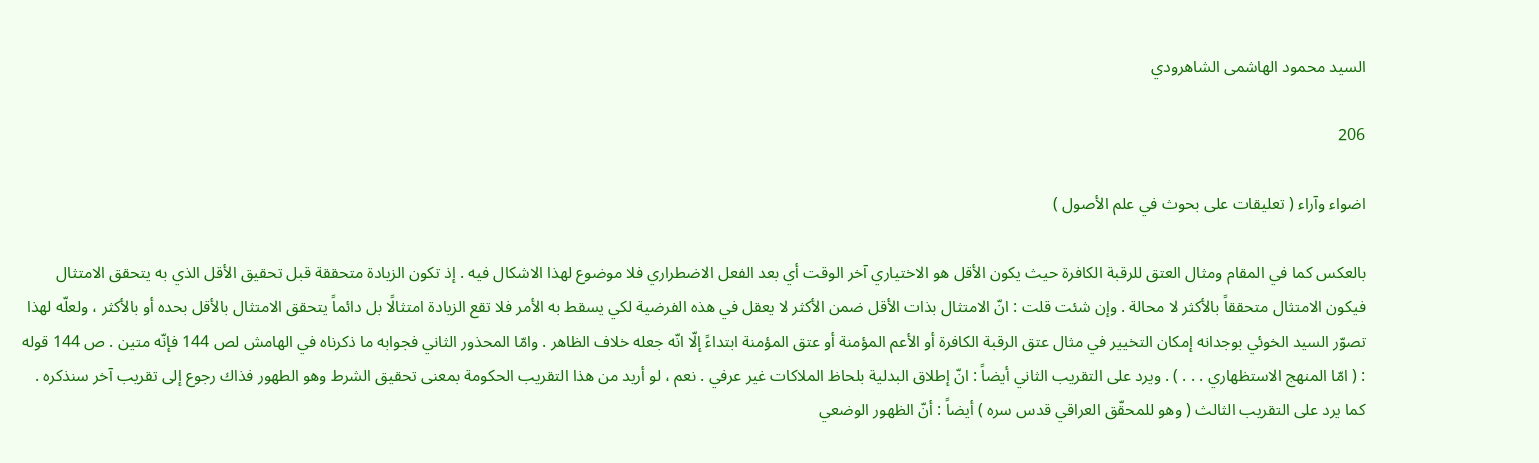السيد محمود الهاشمى الشاهرودي

206

اضواء وآراء ( تعليقات على بحوث في علم الأصول )

بالعكس كما في المقام ومثال العتق للرقبة الكافرة حيث يكون الأقل هو الاختياري آخر الوقت أي بعد الفعل الاضطراري فلا موضوع لهذا الاشكال فيه . إذ تكون الزيادة متحققة قبل تحقيق الأقل الذي به يتحقق الامتثال فيكون الامتثال متحققاً بالأكثر لا محالة . وإن شئت قلت : انّ الامتثال بذات الأقل ضمن الأكثر لا يعقل في هذه الفرضية لكي يسقط به الأمر فلا تقع الزيادة امتثالًا بل دائماً يتحقق الامتثال بالأقل بحده أو بالأكثر ، ولعلّه لهذا تصوّر السيد الخوئي بوجدانه إمكان التخيير في مثال عتق الرقبة الكافرة أو الأعم المؤمنة أو عتق المؤمنة ابتداءً إلّا انّه جعله خلاف الظاهر . وامّا المحذور الثاني فجوابه ما ذكرناه في الهامش لص 144 فإنّه متين . ص 144 قوله : ( امّا المنهج الاستظهاري . . . ) . ويرد على التقريب الثاني أيضاً : انّ إطلاق البدلية بلحاظ الملاكات غير عرفي . نعم ، لو أريد من هذا التقريب الحكومة بمعنى تحقيق الشرط وهو الطهور فذاك رجوع إلى تقريب آخر سنذكره . كما يرد على التقريب الثالث ( وهو للمحقّق العراقي قدس سره ) أيضاً : أنّ الظهور الوضعي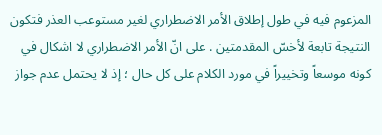المزعوم فيه في طول إطلاق الأمر الاضطراري لغير مستوعب العذر فتكون النتيجة تابعة لأخسّ المقدمتين . على انّ الأمر الاضطراري لا اشكال في كونه موسعاً وتخييراً في مورد الكلام على كل حال ؛ إذ لا يحتمل عدم جواز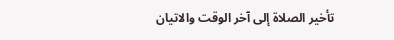تأخير الصلاة إلى آخر الوقت والاتيان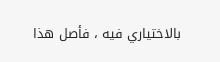بالاختياري فيه ، فأصل هذا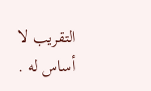التقريب لا أساس له .